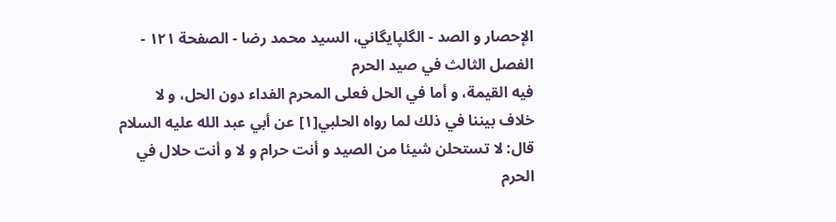الإحصار و الصد - الگلپايگاني، السيد محمد رضا - الصفحة ١٢١ - الفصل الثالث في صيد الحرم
فيه القيمة، و أما في الحل فعلى المحرم الفداء دون الحل، و لا خلاف بيننا في ذلك لما رواه الحلبي[١] عن أبي عبد الله عليه السلام قال: لا تستحلن شيئا من الصيد و أنت حرام و لا و أنت حلال في الحرم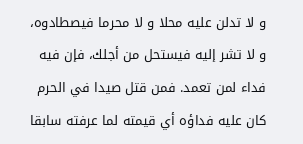و لا تدلن عليه محلا و لا محرما فيصطادوه، و لا تشر إليه فيستحل من أجلك، فإن فيه فداء لمن تعمد. فمن قتل صيدا في الحرم كان عليه فداؤه أي قيمته لما عرفته سابقا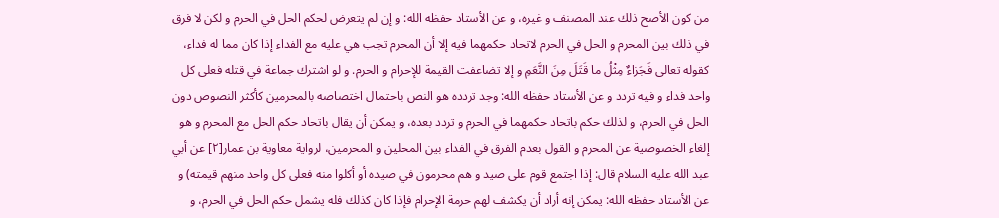من كون الأصح ذلك عند المصنف و غيره، و عن الأستاد حفظه الله: و إن لم يتعرض لحكم الحل في الحرم و لكن لا فرق في ذلك بين المحرم و الحل في الحرم لاتحاد حكمهما فيه إلا أن المحرم تجب هي عليه مع الفداء إذا كان مما له فداء، كقوله تعالى فَجَزاءٌ مِثْلُ ما قَتَلَ مِنَ النَّعَمِ و إلا تضاعفت القيمة للإحرام و الحرم. و لو اشترك جماعة في قتله فعلى كل واحد فداء و فيه تردد و عن الأستاد حفظه الله: وجد تردده هو النص باحتمال اختصاصه بالمحرمين كأكثر النصوص دون الحل في الحرم، و لذلك حكم باتحاد حكمهما في الحرم و تردد بعده، و يمكن أن يقال باتحاد حكم الحل مع المحرم و هو إلغاء الخصوصية عن المحرم و القول بعدم الفرق في الفداء بين المحلين و المحرمين، لرواية معاوية بن عمار[٢] عن أبي عبد الله عليه السلام قال: إذا اجتمع قوم على صيد و هم محرمون في صيده أو أكلوا منه فعلى كل واحد منهم قيمته) و عن الأستاد حفظه الله: يمكن إنه أراد أن يكشف لهم حرمة الإحرام فإذا كان كذلك فله يشمل حكم الحل في الحرم، و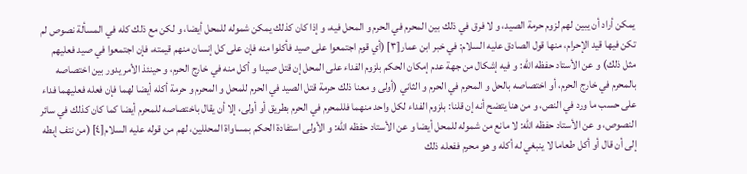يمكن أراد أن يبين لهم لزوم حرمة الصيد، و لا فرق في ذلك بين المحرم في الحرم و المحل فيه، و إذا كان كذلك يمكن شموله للمحل أيضا، و لكن مع ذلك كله في المسألة نصوص لم تكن فيها قيد الإحرام، منها قول الصادق عليه السلام: في خبر ابن عمار[٣] (أي قوم اجتمعوا على صيد فأكلوا منه فإن على كل إنسان منهم قيمته، فإن اجتمعوا في صيد فعليهم مثل ذلك) و عن الأستاد حفظه الله: و فيه إشكال من جهة عدم إمكان الحكم بلزوم الفداء على المحل إن قتل صيدا و أكل منه في خارج الحرم، و حينئذ الأمر يدور بين اختصاصه بالمحرم في خارج الحرم، أو اختصاصه بالحل و المحرم في الحرم و الثاني (أولى و معنا ذلك حرمة قتل الصيد في الحرم للمحل و المحرم و حرمة أكله أيضا لهما فإن فعله فعليهما فداء على حسب ما ورد في النص، و من هنا يتضح أنه إن قلنا: بلزوم الفداء لكل واحد منهما فللمحرم في الحرم بطريق أو أولى، إلا أن يقال باختصاصه للمحرم أيضا كما كان كذلك في سائر النصوص، و عن الأستاد حفظه الله: لا مانع من شموله للمحل أيضا و عن الأستاد حفظه الله: و الأولى استفادة الحكم بمساواة المحللين، لهم من قوله عليه السلام[٤] (من نتف إبطه إلى أن قال أو أكل طعاما لا ينبغي له أكله و هو محرم ففعله ذلك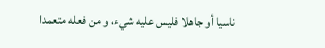ناسيا أو جاهلا فليس عليه شيء، و من فعله متعمدا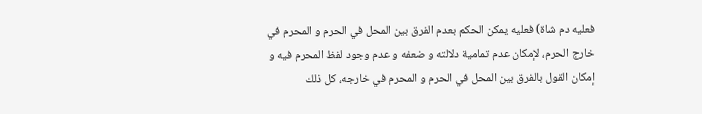فعليه دم شاة) فعليه يمكن الحكم بعدم الفرق بين المحل في الحرم و المحرم في خارج الحرم، لإمكان عدم تمامية دلالته و ضعفه و عدم وجود لفظ المحرم فيه و إمكان القول بالفرق بين المحل في الحرم و المحرم في خارجه، كل ذلك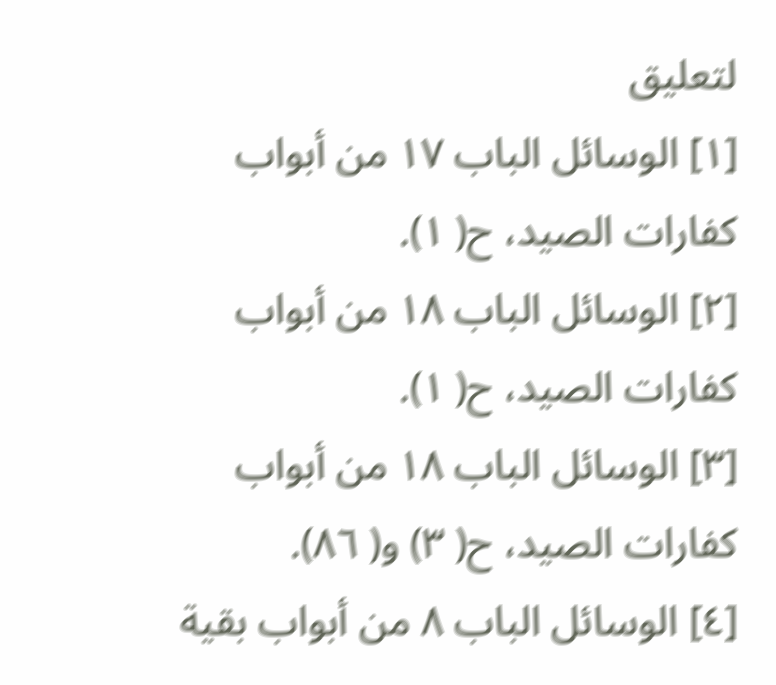لتعليق
[١] الوسائل الباب ١٧ من أبواب كفارات الصيد، ح( ١).
[٢] الوسائل الباب ١٨ من أبواب كفارات الصيد، ح( ١).
[٣] الوسائل الباب ١٨ من أبواب كفارات الصيد، ح( ٣) و( ٨٦).
[٤] الوسائل الباب ٨ من أبواب بقية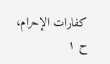كفارات الإحرام، ح ١